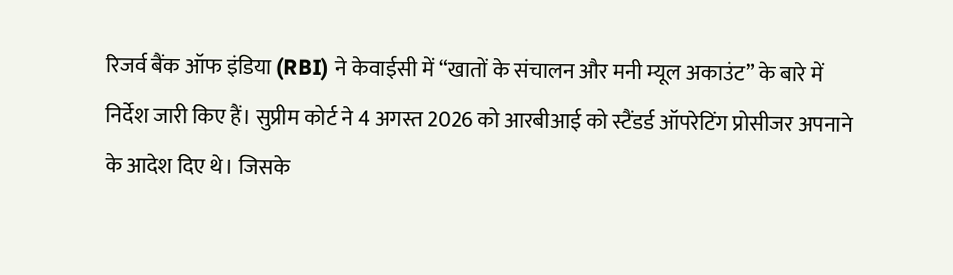रिजर्व बैंक ऑफ इंडिया (RBI) ने केवाईसी में “खातों के संचालन और मनी म्यूल अकाउंट” के बारे में निर्देश जारी किए हैं। सुप्रीम कोर्ट ने 4 अगस्त 2026 को आरबीआई को स्टैंडर्ड ऑपरेटिंग प्रोसीजर अपनाने के आदेश दिए थे। जिसके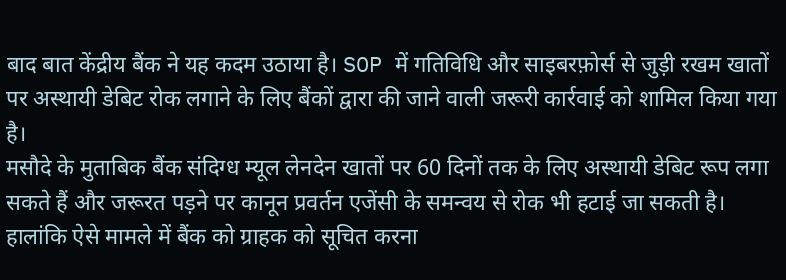बाद बात केंद्रीय बैंक ने यह कदम उठाया है। SOP में गतिविधि और साइबरफ़ोर्स से जुड़ी रखम खातों पर अस्थायी डेबिट रोक लगाने के लिए बैंकों द्वारा की जाने वाली जरूरी कार्रवाई को शामिल किया गया है।
मसौदे के मुताबिक बैंक संदिग्ध म्यूल लेनदेन खातों पर 60 दिनों तक के लिए अस्थायी डेबिट रूप लगा सकते हैं और जरूरत पड़ने पर कानून प्रवर्तन एजेंसी के समन्वय से रोक भी हटाई जा सकती है। हालांकि ऐसे मामले में बैंक को ग्राहक को सूचित करना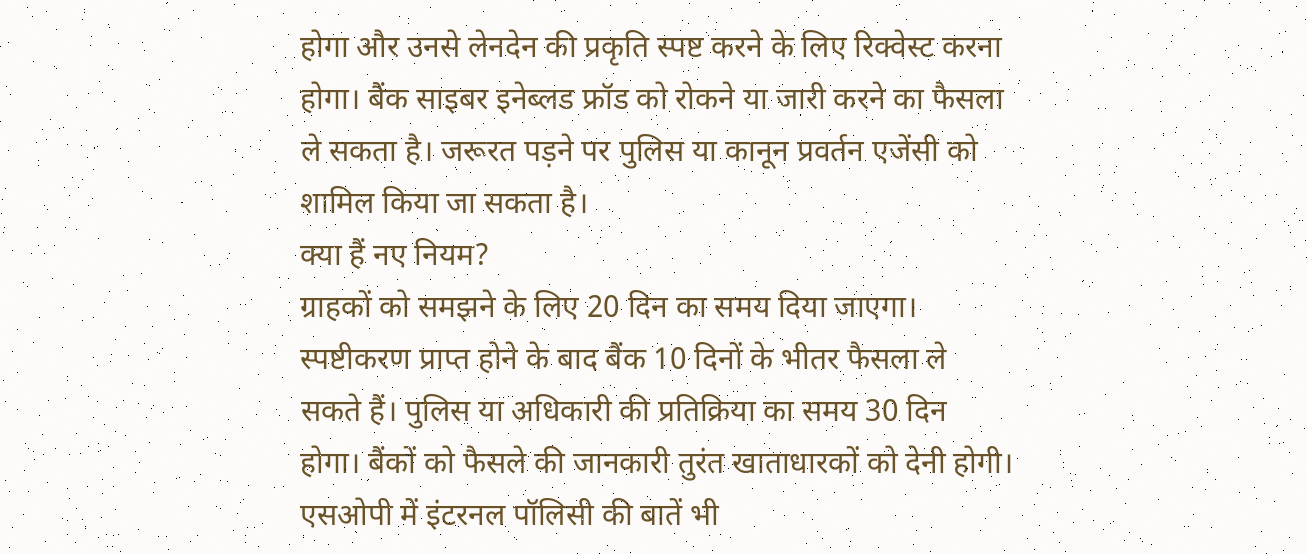होगा और उनसे लेनदेन की प्रकृति स्पष्ट करने के लिए रिक्वेस्ट करना होगा। बैंक साइबर इनेब्लड फ्रॉड को रोकने या जारी करने का फैसला ले सकता है। जरूरत पड़ने पर पुलिस या कानून प्रवर्तन एजेंसी को शामिल किया जा सकता है।
क्या हैं नए नियम?
ग्राहकों को समझने के लिए 20 दिन का समय दिया जाएगा। स्पष्टीकरण प्राप्त होने के बाद बैंक 10 दिनों के भीतर फैसला ले सकते हैं। पुलिस या अधिकारी की प्रतिक्रिया का समय 30 दिन होगा। बैंकों को फैसले की जानकारी तुरंत खाताधारकों को देनी होगी। एसओपी में इंटरनल पॉलिसी की बातें भी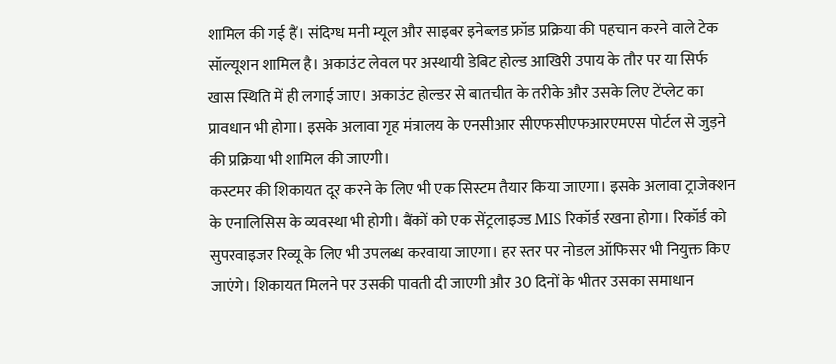शामिल की गई हैं। संदिग्ध मनी म्यूल और साइबर इनेब्लड फ्रॉड प्रक्रिया की पहचान करने वाले टेक सॉल्यूशन शामिल है। अकाउंट लेवल पर अस्थायी डेबिट होल्ड आखिरी उपाय के तौर पर या सिर्फ खास स्थिति में ही लगाई जाए। अकाउंट होल्डर से बातचीत के तरीके और उसके लिए टेंप्लेट का प्रावधान भी होगा। इसके अलावा गृह मंत्रालय के एनसीआर सीएफसीएफआरएमएस पोर्टल से जुड़ने की प्रक्रिया भी शामिल की जाएगी।
कस्टमर की शिकायत दूर करने के लिए भी एक सिस्टम तैयार किया जाएगा। इसके अलावा ट्राजेक्शन के एनालिसिस के व्यवस्था भी होगी। बैंकों को एक सेंट्रलाइज्ड MIS रिकॉर्ड रखना होगा। रिकॉर्ड को सुपरवाइजर रिव्यू के लिए भी उपलब्ध करवाया जाएगा। हर स्तर पर नोडल ऑफिसर भी नियुक्त किए जाएंगे। शिकायत मिलने पर उसकी पावती दी जाएगी और 30 दिनों के भीतर उसका समाधान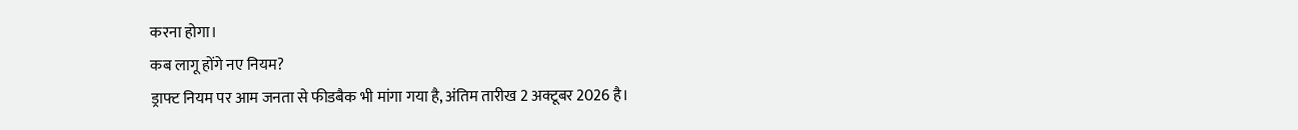करना होगा।
कब लागू होंगे नए नियम?
ड्राफ्ट नियम पर आम जनता से फीडबैक भी मांगा गया है, अंतिम तारीख 2 अक्टूबर 2026 है।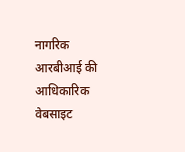नागरिक आरबीआई की आधिकारिक वेबसाइट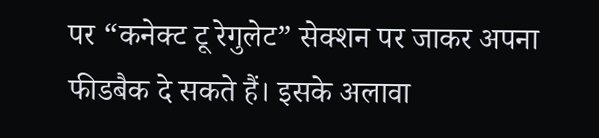पर “कनेक्ट टू रेगुलेट” सेक्शन पर जाकर अपना फीडबैक दे सकते हैं। इसके अलावा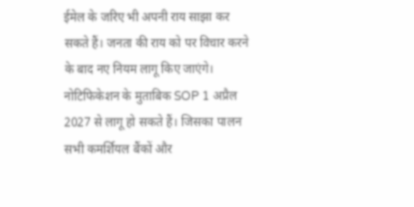ईमेल के जरिए भी अपनी राय साझा कर सकते हैं। जनता की राय को पर विचार करने के बाद नए नियम लागू किए जाएंगे। नोटिफिकेशन के मुताबिक SOP 1 अप्रैल 2027 से लागू हो सकते हैं। जिसका पालन सभी कमर्शियल बैंकों और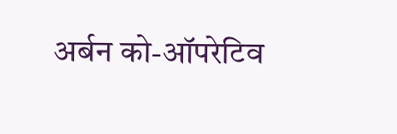अर्बन को-ऑपरेटिव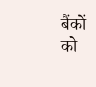बैंकों को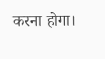करना होगा।